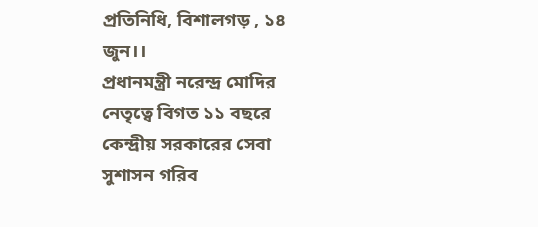প্রতিনিধি, বিশালগড় , ১৪ জুন।।
প্রধানমন্ত্রী নরেন্দ্র মোদির নেতৃত্বে বিগত ১১ বছরে কেন্দ্রীয় সরকারের সেবা সুশাসন গরিব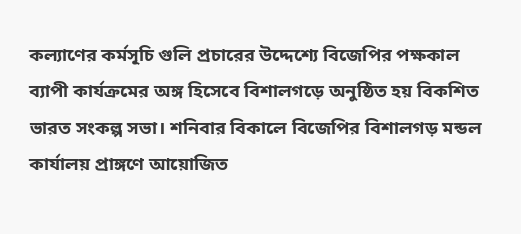কল্যাণের কর্মসূচি গুলি প্রচারের উদ্দেশ্যে বিজেপির পক্ষকাল ব্যাপী কার্যক্রমের অঙ্গ হিসেবে বিশালগড়ে অনুষ্ঠিত হয় বিকশিত ভারত সংকল্প সভা। শনিবার বিকালে বিজেপির বিশালগড় মন্ডল কার্যালয় প্রাঙ্গণে আয়োজিত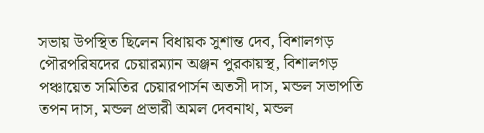সভায় উপস্থিত ছিলেন বিধায়ক সুশান্ত দেব, বিশালগড় পৌরপরিষদের চেয়ারম্যান অঞ্জন পুরকায়স্থ, বিশালগড় পঞ্চায়েত সমিতির চেয়ারপার্সন অতসী দাস, মন্ডল সভাপতি তপন দাস, মন্ডল প্রভারী অমল দেবনাথ, মন্ডল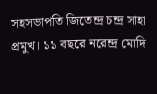সহসভাপতি জিতেন্দ্র চন্দ্র সাহা প্রমুখ। ১১ বছরে নরেন্দ্র মোদি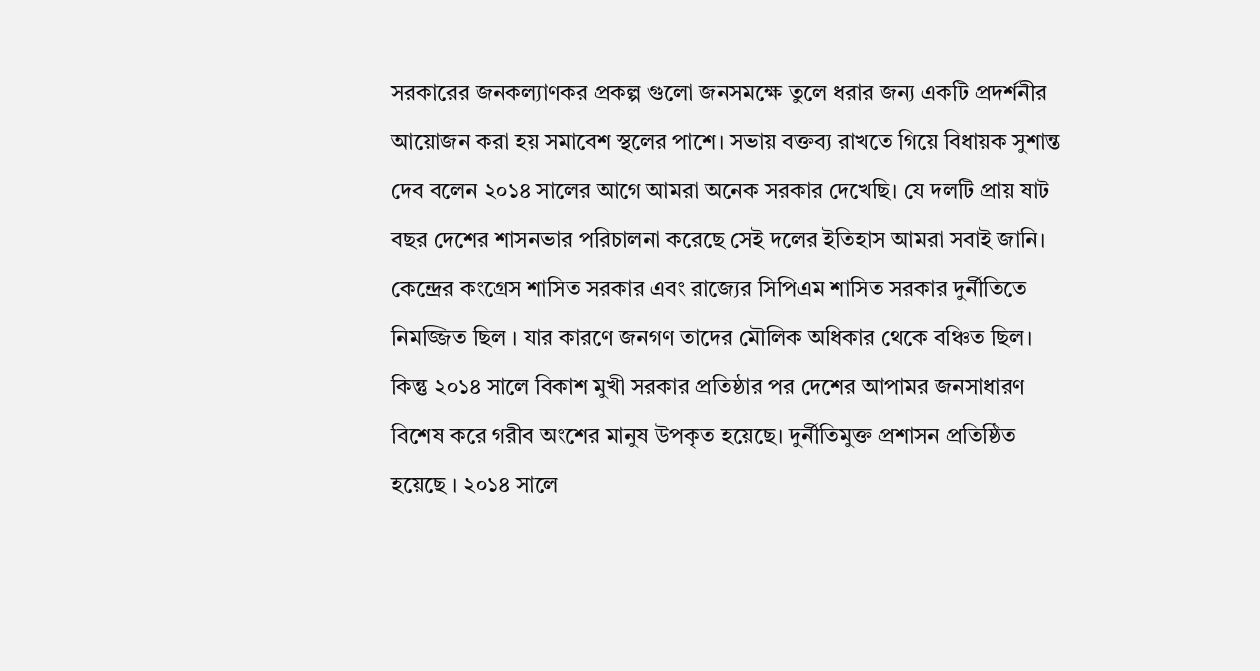সরকারের জনকল্যাণকর প্রকল্প গুলো জনসমক্ষে তুলে ধরার জন্য একটি প্রদর্শনীর আয়োজন করা হয় সমাবেশ স্থলের পাশে। সভায় বক্তব্য রাখতে গিয়ে বিধায়ক সুশান্ত দেব বলেন ২০১৪ সালের আগে আমরা অনেক সরকার দেখেছি। যে দলটি প্রায় ষাট বছর দেশের শাসনভার পরিচালনা করেছে সেই দলের ইতিহাস আমরা সবাই জানি। কেন্দ্রের কংগ্রেস শাসিত সরকার এবং রাজ্যের সিপিএম শাসিত সরকার দুর্নীতিতে নিমজ্জিত ছিল । যার কারণে জনগণ তাদের মৌলিক অধিকার থেকে বঞ্চিত ছিল। কিন্তু ২০১৪ সালে বিকাশ মুখী সরকার প্রতিষ্ঠার পর দেশের আপামর জনসাধারণ বিশেষ করে গরীব অংশের মানুষ উপকৃত হয়েছে। দুর্নীতিমুক্ত প্রশাসন প্রতিষ্ঠিত হয়েছে । ২০১৪ সালে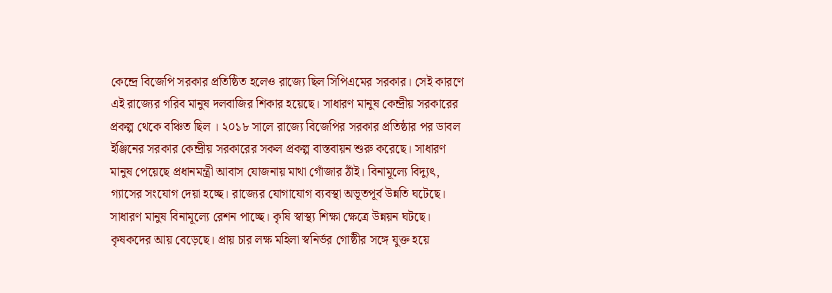কেন্দ্রে বিজেপি সরকার প্রতিষ্ঠিত হলেও রাজ্যে ছিল সিপিএমের সরকার। সেই কারণে এই রাজ্যের গরিব মানুষ দলবাজির শিকার হয়েছে। সাধারণ মানুষ কেন্দ্রীয় সরকারের প্রকল্প থেকে বঞ্চিত ছিল । ২০১৮ সালে রাজ্যে বিজেপির সরকার প্রতিষ্ঠার পর ডাবল ইঞ্জিনের সরকার কেন্দ্রীয় সরকারের সকল প্রকল্প বাস্তবায়ন শুরু করেছে। সাধারণ মানুষ পেয়েছে প্রধানমন্ত্রী আবাস যোজনায় মাথা গোঁজার ঠাঁই। বিনামূল্যে বিদ্যুৎ, গ্যাসের সংযোগ দেয়া হচ্ছে। রাজ্যের যোগাযোগ ব্যবস্থা অভূতপূর্ব উন্নতি ঘটেছে। সাধারণ মানুষ বিনামূল্যে রেশন পাচ্ছে। কৃষি স্বাস্থ্য শিক্ষা ক্ষেত্রে উন্নয়ন ঘটছে। কৃষকদের আয় বেড়েছে। প্রায় চার লক্ষ মহিলা স্বনির্ভর গোষ্ঠীর সঙ্গে যুক্ত হয়ে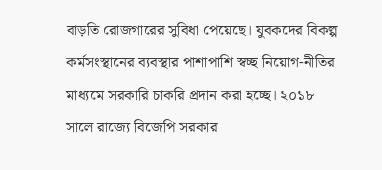বাড়তি রোজগারের সুবিধা পেয়েছে। যুবকদের বিকল্প কর্মসংস্থানের ব্যবস্থার পাশাপাশি স্বচ্ছ নিয়োগ-নীতির মাধ্যমে সরকারি চাকরি প্রদান করা হচ্ছে। ২০১৮ সালে রাজ্যে বিজেপি সরকার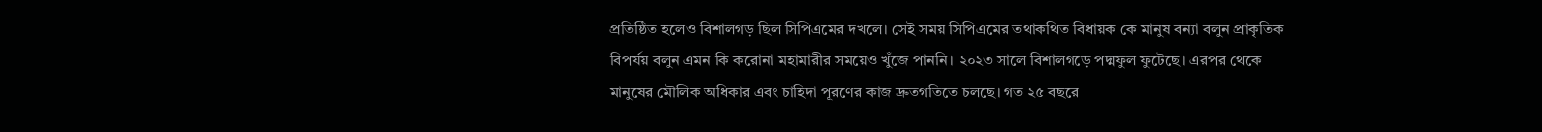প্রতিষ্ঠিত হলেও বিশালগড় ছিল সিপিএমের দখলে। সেই সময় সিপিএমের তথাকথিত বিধায়ক কে মানুষ বন্যা বলুন প্রাকৃতিক বিপর্যয় বলুন এমন কি করোনা মহামারীর সময়েও খুঁজে পাননি। ২০২৩ সালে বিশালগড়ে পদ্মফুল ফুটেছে। এরপর থেকে মানুষের মৌলিক অধিকার এবং চাহিদা পূরণের কাজ দ্রুতগতিতে চলছে। গত ২৫ বছরে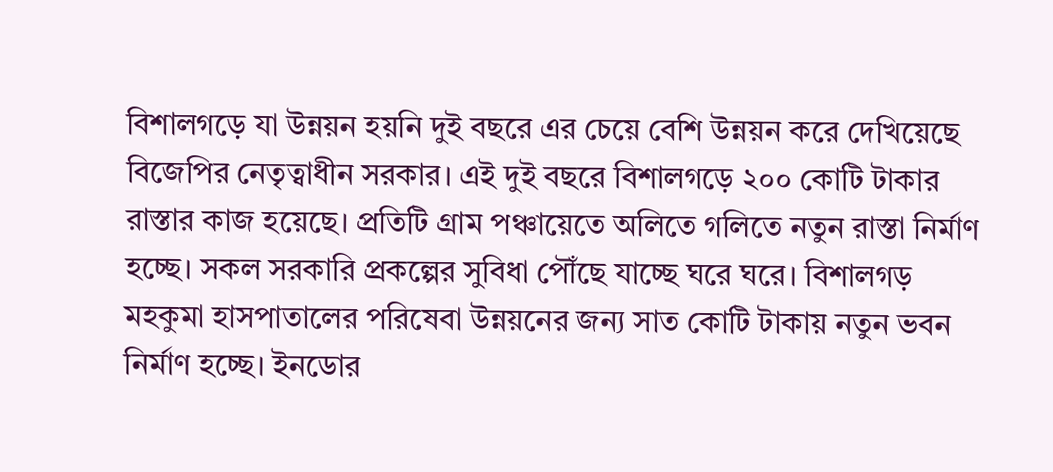বিশালগড়ে যা উন্নয়ন হয়নি দুই বছরে এর চেয়ে বেশি উন্নয়ন করে দেখিয়েছে বিজেপির নেতৃত্বাধীন সরকার। এই দুই বছরে বিশালগড়ে ২০০ কোটি টাকার রাস্তার কাজ হয়েছে। প্রতিটি গ্রাম পঞ্চায়েতে অলিতে গলিতে নতুন রাস্তা নির্মাণ হচ্ছে। সকল সরকারি প্রকল্পের সুবিধা পৌঁছে যাচ্ছে ঘরে ঘরে। বিশালগড় মহকুমা হাসপাতালের পরিষেবা উন্নয়নের জন্য সাত কোটি টাকায় নতুন ভবন নির্মাণ হচ্ছে। ইনডোর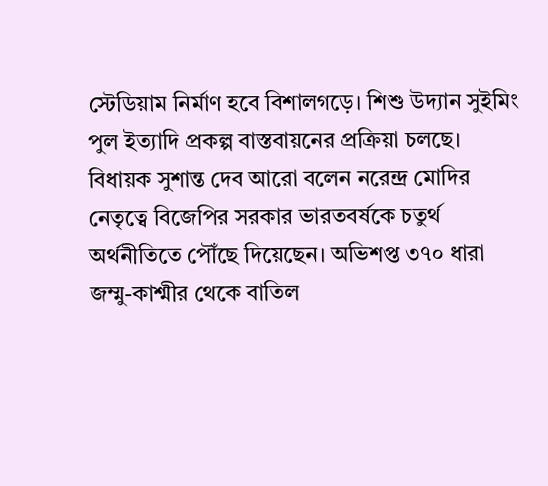স্টেডিয়াম নির্মাণ হবে বিশালগড়ে। শিশু উদ্যান সুইমিং পুল ইত্যাদি প্রকল্প বাস্তবায়নের প্রক্রিয়া চলছে। বিধায়ক সুশান্ত দেব আরো বলেন নরেন্দ্র মোদির নেতৃত্বে বিজেপির সরকার ভারতবর্ষকে চতুর্থ অর্থনীতিতে পৌঁছে দিয়েছেন। অভিশপ্ত ৩৭০ ধারা জম্মু-কাশ্মীর থেকে বাতিল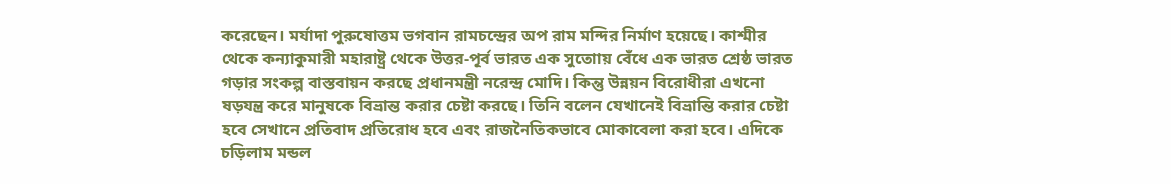করেছেন। মর্যাদা পুরুষোত্তম ভগবান রামচন্দ্রের অপ রাম মন্দির নির্মাণ হয়েছে। কাশ্মীর থেকে কন্যাকুমারী মহারাষ্ট্র থেকে উত্তর-পূর্ব ভারত এক সুতোায় বেঁধে এক ভারত শ্রেষ্ঠ ভারত গড়ার সংকল্প বাস্তবায়ন করছে প্রধানমন্ত্রী নরেন্দ্র মোদি। কিন্তু উন্নয়ন বিরোধীরা এখনো ষড়যন্ত্র করে মানুষকে বিভ্রান্ত করার চেষ্টা করছে। তিনি বলেন যেখানেই বিভ্রান্তি করার চেষ্টা হবে সেখানে প্রতিবাদ প্রতিরোধ হবে এবং রাজনৈতিকভাবে মোকাবেলা করা হবে। এদিকে চড়িলাম মন্ডল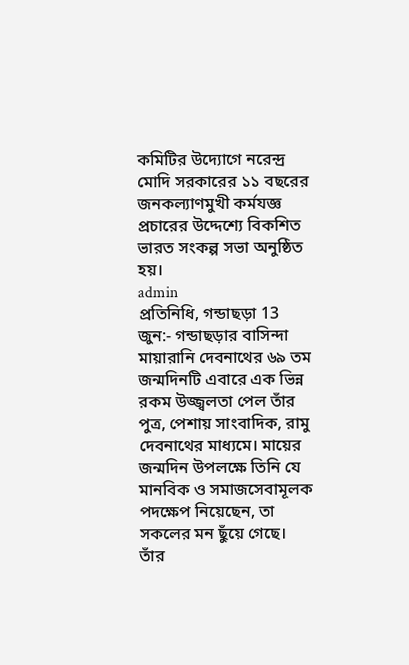কমিটির উদ্যোগে নরেন্দ্র মোদি সরকারের ১১ বছরের জনকল্যাণমুখী কর্মযজ্ঞ প্রচারের উদ্দেশ্যে বিকশিত ভারত সংকল্প সভা অনুষ্ঠিত হয়।
admin
প্রতিনিধি, গন্ডাছড়া 13 জুন:- গন্ডাছড়ার বাসিন্দা মায়ারানি দেবনাথের ৬৯ তম জন্মদিনটি এবারে এক ভিন্ন রকম উজ্জ্বলতা পেল তাঁর পুত্র, পেশায় সাংবাদিক, রামু দেবনাথের মাধ্যমে। মায়ের জন্মদিন উপলক্ষে তিনি যে মানবিক ও সমাজসেবামূলক পদক্ষেপ নিয়েছেন, তা সকলের মন ছুঁয়ে গেছে।
তাঁর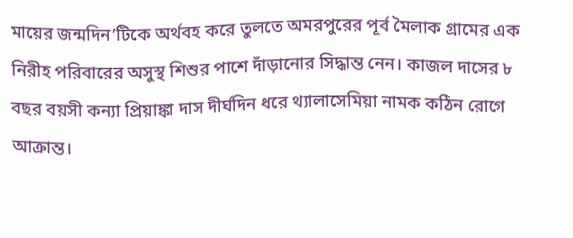মায়ের জন্মদিন’টিকে অর্থবহ করে তুলতে অমরপুরের পূর্ব মৈলাক গ্রামের এক নিরীহ পরিবারের অসুস্থ শিশুর পাশে দাঁড়ানোর সিদ্ধান্ত নেন। কাজল দাসের ৮ বছর বয়সী কন্যা প্রিয়াঙ্কা দাস দীর্ঘদিন ধরে থ্যালাসেমিয়া নামক কঠিন রোগে আক্রান্ত।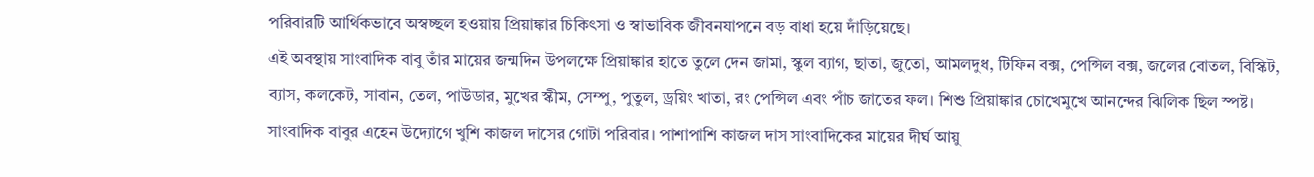পরিবারটি আর্থিকভাবে অস্বচ্ছল হওয়ায় প্রিয়াঙ্কার চিকিৎসা ও স্বাভাবিক জীবনযাপনে বড় বাধা হয়ে দাঁড়িয়েছে।
এই অবস্থায় সাংবাদিক বাবু তাঁর মায়ের জন্মদিন উপলক্ষে প্রিয়াঙ্কার হাতে তুলে দেন জামা, স্কুল ব্যাগ, ছাতা, জুতো, আমলদুধ, টিফিন বক্স, পেন্সিল বক্স, জলের বোতল, বিস্কিট, ব্যাস, কলকেট, সাবান, তেল, পাউডার, মুখের স্কীম, সেম্পু, পুতুল, ড্রয়িং খাতা, রং পেন্সিল এবং পাঁচ জাতের ফল। শিশু প্রিয়াঙ্কার চোখেমুখে আনন্দের ঝিলিক ছিল স্পষ্ট। সাংবাদিক বাবুর এহেন উদ্যোগে খুশি কাজল দাসের গোটা পরিবার। পাশাপাশি কাজল দাস সাংবাদিকের মায়ের দীর্ঘ আয়ু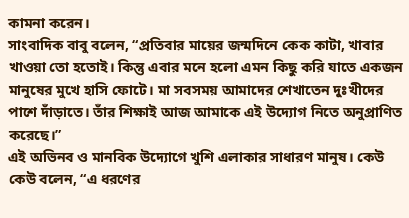কামনা করেন।
সাংবাদিক বাবু বলেন, “প্রতিবার মায়ের জন্মদিনে কেক কাটা, খাবার খাওয়া তো হতোই। কিন্তু এবার মনে হলো এমন কিছু করি যাতে একজন মানুষের মুখে হাসি ফোটে। মা সবসময় আমাদের শেখাতেন দুঃখীদের পাশে দাঁড়াতে। তাঁর শিক্ষাই আজ আমাকে এই উদ্যোগ নিতে অনুপ্রাণিত করেছে।”
এই অভিনব ও মানবিক উদ্যোগে খুশি এলাকার সাধারণ মানুষ। কেউ কেউ বলেন, “এ ধরণের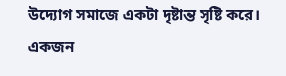উদ্যোগ সমাজে একটা দৃষ্টান্ত সৃষ্টি করে। একজন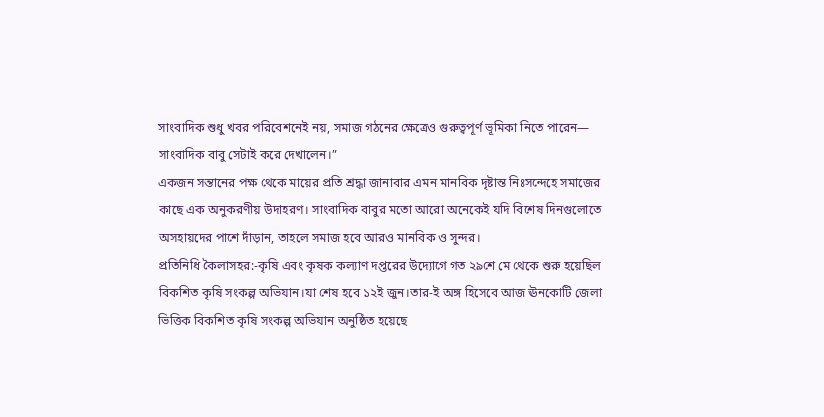সাংবাদিক শুধু খবর পরিবেশনেই নয়, সমাজ গঠনের ক্ষেত্রেও গুরুত্বপূর্ণ ভূমিকা নিতে পারেন— সাংবাদিক বাবু সেটাই করে দেখালেন।”
একজন সন্তানের পক্ষ থেকে মায়ের প্রতি শ্রদ্ধা জানাবার এমন মানবিক দৃষ্টান্ত নিঃসন্দেহে সমাজের কাছে এক অনুকরণীয় উদাহরণ। সাংবাদিক বাবুর মতো আরো অনেকেই যদি বিশেষ দিনগুলোতে অসহায়দের পাশে দাঁড়ান, তাহলে সমাজ হবে আরও মানবিক ও সুন্দর।
প্রতিনিধি কৈলাসহর:-কৃষি এবং কৃষক কল্যাণ দপ্তরের উদ্যোগে গত ২৯শে মে থেকে শুরু হয়েছিল বিকশিত কৃষি সংকল্প অভিযান।যা শেষ হবে ১২ই জুন।তার-ই অঙ্গ হিসেবে আজ ঊনকোটি জেলা ভিত্তিক বিকশিত কৃষি সংকল্প অভিযান অনুষ্ঠিত হয়েছে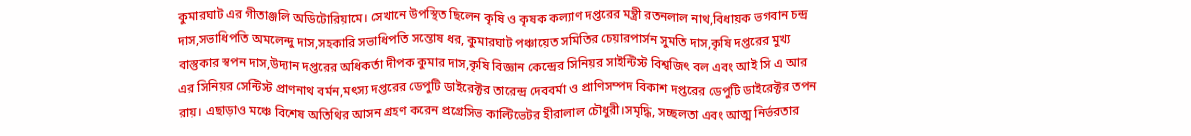কুমারঘাট এর গীতাঞ্জলি অডিটোরিয়ামে। সেখানে উপস্থিত ছিলেন কৃষি ও কৃষক কল্যাণ দপ্তরের মন্ত্রী রতনলাল নাথ,বিধায়ক ভগবান চন্দ্র দাস,সভাধিপতি অমলেন্দু দাস,সহকারি সভাধিপতি সন্তোষ ধর, কুমারঘাট পঞ্চায়েত সমিতির চেয়ারপার্সন সুমতি দাস,কৃষি দপ্তরের মুখ্য বাস্তুকার স্বপন দাস,উদ্যান দপ্তরের অধিকর্তা দীপক কুমার দাস,কৃষি বিজ্ঞান কেন্দ্রের সিনিয়র সাইন্টিস্ট বিশ্বজিৎ বল এবং আই সি এ আর এর সিনিয়র সেন্টিস্ট প্রাণনাথ বর্মন,মৎস্য দপ্তরের ডেপুটি ডাইরেক্টর তারেন্দ্র দেববর্মা ও প্রাণিসম্পদ বিকাশ দপ্তরের ডেপুটি ডাইরেক্টর তপন রায়। এছাড়াও মঞ্চে বিশেষ অতিথির আসন গ্রহণ করেন প্রগ্ৰেসিভ কাল্টিভেটর হীরালাল চৌধুরী।সমৃদ্ধি, সচ্ছলতা এবং আত্ম নির্ভরতার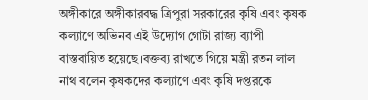অঙ্গীকারে অঙ্গীকারবদ্ধ ত্রিপুরা সরকারের কৃষি এবং কৃষক কল্যাণে অভিনব এই উদ্যোগ গোটা রাজ্য ব্যাপী বাস্তবায়িত হয়েছে।বক্তব্য রাখতে গিয়ে মন্ত্রী রতন লাল নাথ বলেন কৃষকদের কল্যাণে এবং কৃষি দপ্তরকে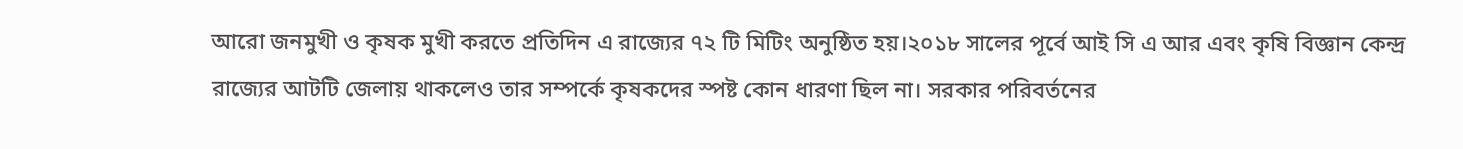আরো জনমুখী ও কৃষক মুখী করতে প্রতিদিন এ রাজ্যের ৭২ টি মিটিং অনুষ্ঠিত হয়।২০১৮ সালের পূর্বে আই সি এ আর এবং কৃষি বিজ্ঞান কেন্দ্র রাজ্যের আটটি জেলায় থাকলেও তার সম্পর্কে কৃষকদের স্পষ্ট কোন ধারণা ছিল না। সরকার পরিবর্তনের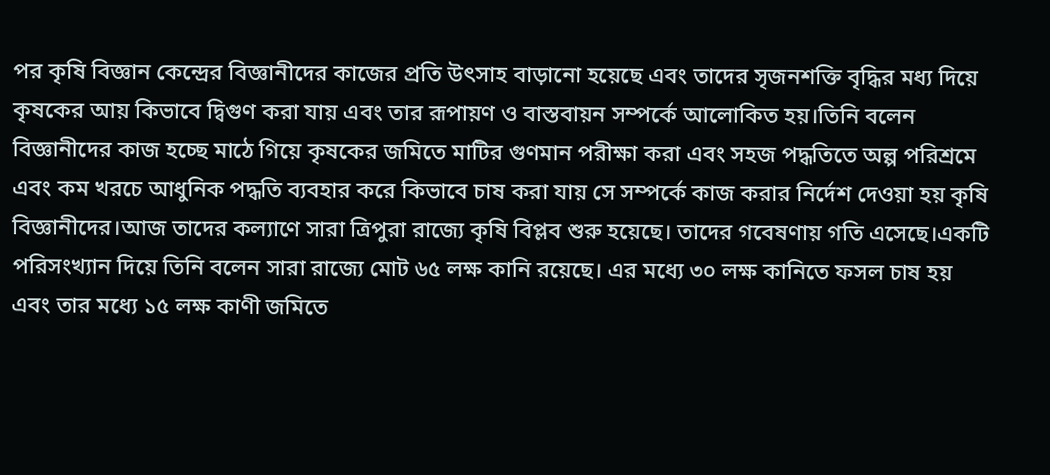পর কৃষি বিজ্ঞান কেন্দ্রের বিজ্ঞানীদের কাজের প্রতি উৎসাহ বাড়ানো হয়েছে এবং তাদের সৃজনশক্তি বৃদ্ধির মধ্য দিয়ে কৃষকের আয় কিভাবে দ্বিগুণ করা যায় এবং তার রূপায়ণ ও বাস্তবায়ন সম্পর্কে আলোকিত হয়।তিনি বলেন বিজ্ঞানীদের কাজ হচ্ছে মাঠে গিয়ে কৃষকের জমিতে মাটির গুণমান পরীক্ষা করা এবং সহজ পদ্ধতিতে অল্প পরিশ্রমে এবং কম খরচে আধুনিক পদ্ধতি ব্যবহার করে কিভাবে চাষ করা যায় সে সম্পর্কে কাজ করার নির্দেশ দেওয়া হয় কৃষি বিজ্ঞানীদের।আজ তাদের কল্যাণে সারা ত্রিপুরা রাজ্যে কৃষি বিপ্লব শুরু হয়েছে। তাদের গবেষণায় গতি এসেছে।একটি পরিসংখ্যান দিয়ে তিনি বলেন সারা রাজ্যে মোট ৬৫ লক্ষ কানি রয়েছে। এর মধ্যে ৩০ লক্ষ কানিতে ফসল চাষ হয় এবং তার মধ্যে ১৫ লক্ষ কাণী জমিতে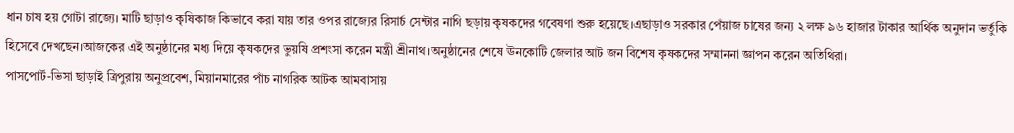ধান চাষ হয় গোটা রাজ্যে। মাটি ছাড়াও কৃষিকাজ কিভাবে করা যায় তার ওপর রাজ্যের রিসার্চ সেন্টার নাগি ছড়ায় কৃষকদের গবেষণা শুরু হয়েছে।এছাড়াও সরকার পেঁয়াজ চাষের জন্য ২ লক্ষ ৯৬ হাজার টাকার আর্থিক অনুদান ভর্তুকি হিসেবে দেখছেন।আজকের এই অনুষ্ঠানের মধ্য দিয়ে কৃষকদের ভুয়ষি প্রশংসা করেন মন্ত্রী শ্রীনাথ।অনুষ্ঠানের শেষে ঊনকোটি জেলার আট জন বিশেষ কৃষকদের সম্মাননা জ্ঞাপন করেন অতিথিরা।
পাসপোর্ট-ভিসা ছাড়াই ত্রিপুরায় অনুপ্রবেশ, মিয়ানমারের পাঁচ নাগরিক আটক আমবাসায়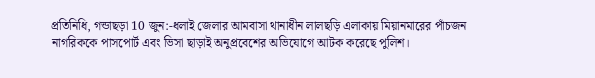প্রতিনিধি, গন্ডাছড়া 10 জুন:-ধলাই জেলার আমবাসা থানাধীন লালছড়ি এলাকায় মিয়ানমারের পাঁচজন নাগরিককে পাসপোর্ট এবং ভিসা ছাড়াই অনুপ্রবেশের অভিযোগে আটক করেছে পুলিশ।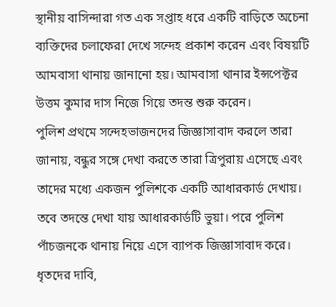স্থানীয় বাসিন্দারা গত এক সপ্তাহ ধরে একটি বাড়িতে অচেনা ব্যক্তিদের চলাফেরা দেখে সন্দেহ প্রকাশ করেন এবং বিষয়টি আমবাসা থানায় জানানো হয়। আমবাসা থানার ইন্সপেক্টর উত্তম কুমার দাস নিজে গিয়ে তদন্ত শুরু করেন।
পুলিশ প্রথমে সন্দেহভাজনদের জিজ্ঞাসাবাদ করলে তারা জানায়, বন্ধুর সঙ্গে দেখা করতে তারা ত্রিপুরায় এসেছে এবং তাদের মধ্যে একজন পুলিশকে একটি আধারকার্ড দেখায়। তবে তদন্তে দেখা যায় আধারকার্ডটি ভুয়া। পরে পুলিশ পাঁচজনকে থানায় নিয়ে এসে ব্যাপক জিজ্ঞাসাবাদ করে। ধৃতদের দাবি,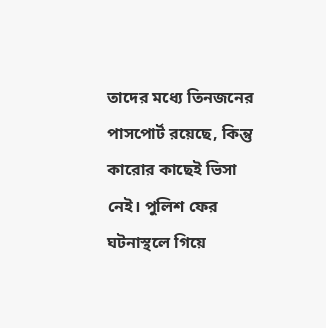তাদের মধ্যে তিনজনের পাসপোর্ট রয়েছে, কিন্তু কারোর কাছেই ভিসা নেই। পুলিশ ফের ঘটনাস্থলে গিয়ে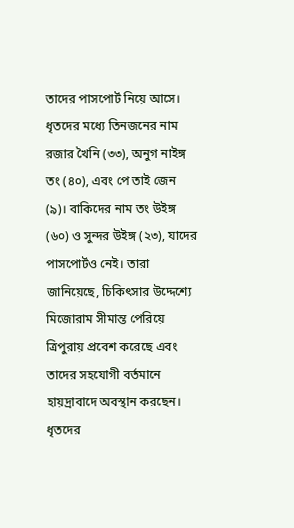তাদের পাসপোর্ট নিয়ে আসে।
ধৃতদের মধ্যে তিনজনের নাম রজার খৈনি (৩৩), অনুগ নাইঙ্গ তং (৪০), এবং পে তাই জেন (৯)। বাকিদের নাম তং উইঙ্গ (৬০) ও সুন্দর উইঙ্গ (২৩), যাদের পাসপোর্টও নেই। তারা জানিয়েছে, চিকিৎসার উদ্দেশ্যে মিজোরাম সীমান্ত পেরিয়ে ত্রিপুরায় প্রবেশ করেছে এবং তাদের সহযোগী বর্তমানে হায়দ্রাবাদে অবস্থান করছেন। ধৃতদের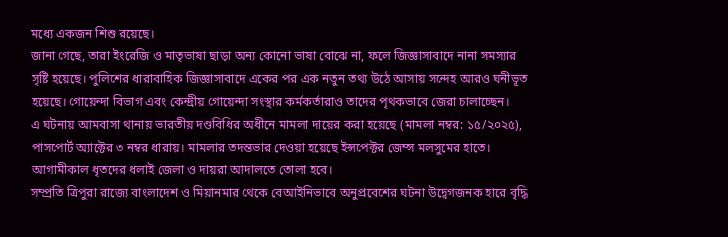মধ্যে একজন শিশু রয়েছে।
জানা গেছে, তারা ইংরেজি ও মাতৃভাষা ছাড়া অন্য কোনো ভাষা বোঝে না, ফলে জিজ্ঞাসাবাদে নানা সমস্যার সৃষ্টি হয়েছে। পুলিশের ধারাবাহিক জিজ্ঞাসাবাদে একের পর এক নতুন তথ্য উঠে আসায় সন্দেহ আরও ঘনীভূত হয়েছে। গোয়েন্দা বিভাগ এবং কেন্দ্রীয় গোয়েন্দা সংস্থার কর্মকর্তারাও তাদের পৃথকভাবে জেরা চালাচ্ছেন।
এ ঘটনায় আমবাসা থানায় ভারতীয় দণ্ডবিধির অধীনে মামলা দায়ের করা হয়েছে (মামলা নম্বর: ১৫/২০২৫), পাসপোর্ট অ্যাক্টের ৩ নম্বর ধারায়। মামলার তদন্তভার দেওয়া হয়েছে ইন্সপেক্টর জেম্স মলসুমের হাতে। আগামীকাল ধৃতদের ধলাই জেলা ও দায়রা আদালতে তোলা হবে।
সম্প্রতি ত্রিপুরা রাজ্যে বাংলাদেশ ও মিয়ানমার থেকে বেআইনিভাবে অনুপ্রবেশের ঘটনা উদ্বেগজনক হারে বৃদ্ধি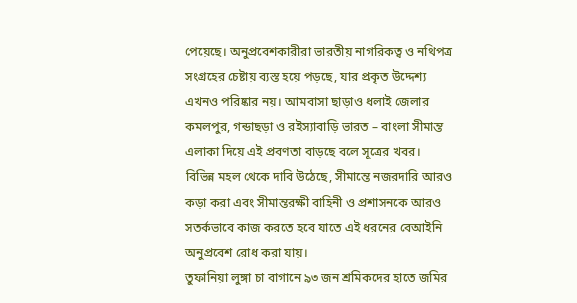পেয়েছে। অনুপ্রবেশকারীরা ভারতীয় নাগরিকত্ব ও নথিপত্র সংগ্রহের চেষ্টায় ব্যস্ত হয়ে পড়ছে, যার প্রকৃত উদ্দেশ্য এখনও পরিষ্কার নয়। আমবাসা ছাড়াও ধলাই জেলার কমলপুর, গন্ডাছড়া ও রইস্যাবাড়ি ভারত – বাংলা সীমান্ত এলাকা দিয়ে এই প্রবণতা বাড়ছে বলে সূত্রের খবর।
বিভিন্ন মহল থেকে দাবি উঠেছে, সীমান্তে নজরদারি আরও কড়া করা এবং সীমান্তরক্ষী বাহিনী ও প্রশাসনকে আরও সতর্কভাবে কাজ করতে হবে যাতে এই ধরনের বেআইনি অনুপ্রবেশ রোধ করা যায়।
তুফানিয়া লুঙ্গা চা বাগানে ৯৩ জন শ্রমিকদের হাতে জমির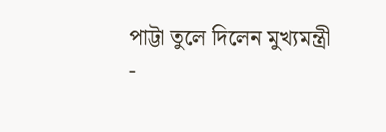পাট্টা তুলে দিলেন মুখ্যমন্ত্রী
-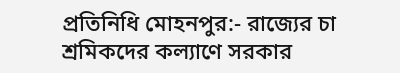প্রতিনিধি মোহনপুর:- রাজ্যের চা শ্রমিকদের কল্যাণে সরকার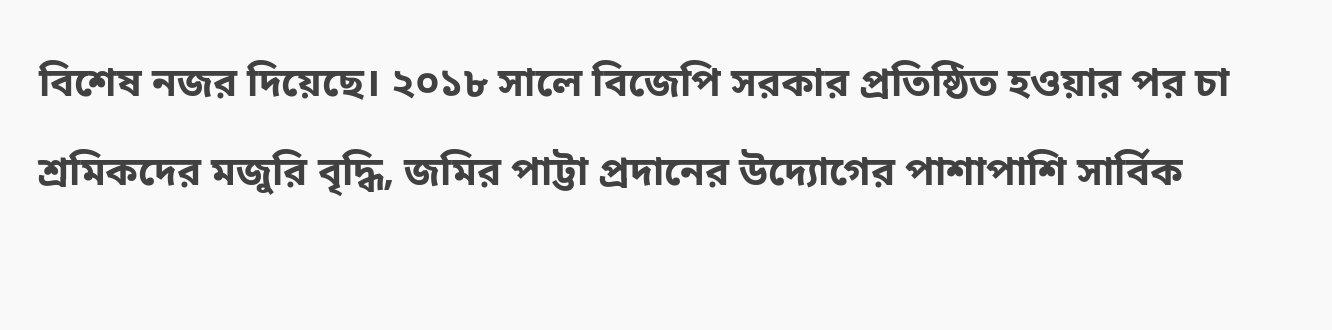বিশেষ নজর দিয়েছে। ২০১৮ সালে বিজেপি সরকার প্রতিষ্ঠিত হওয়ার পর চা শ্রমিকদের মজুরি বৃদ্ধি, জমির পাট্টা প্রদানের উদ্যোগের পাশাপাশি সার্বিক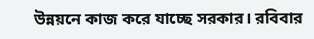উন্নয়নে কাজ করে যাচ্ছে সরকার। রবিবার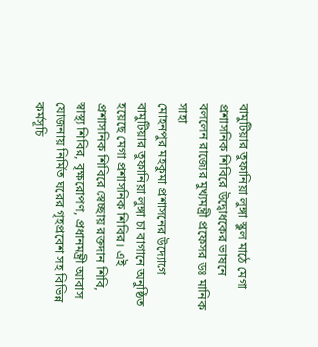বামুটিয়ার তুফানিয়া লুঙ্গা স্কুল মাঠে মেগা প্রশাসনিক শিবিরে উদ্বোধকের ভাষনে বললেন রাজ্যের মুখ্যমন্ত্রী প্রফেসর ডঃ মানিক সাহা
মোহনপুর মহকুমা প্রশাসনের উদ্যোগে বামুটিয়ার তুফানিয়া লুঙ্গা চা বাগানে অনুষ্ঠিত হয়েছে মেগা প্রশাসনিক শিবির। এই প্রশাসনিক শিবিরে স্বেচ্ছায় রক্তদান শিবি, স্বাস্থ্য শিবির, বৃক্ষরোপণ, প্রধানমন্ত্রী আবাস যোজনায় নির্মিত ঘরের গৃহপ্রবেশ সহ বিভিন্ন কর্মসূচি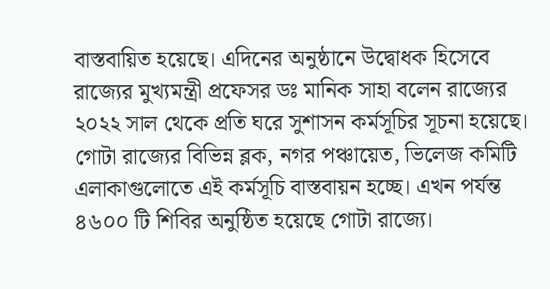বাস্তবায়িত হয়েছে। এদিনের অনুষ্ঠানে উদ্বোধক হিসেবে রাজ্যের মুখ্যমন্ত্রী প্রফেসর ডঃ মানিক সাহা বলেন রাজ্যের ২০২২ সাল থেকে প্রতি ঘরে সুশাসন কর্মসূচির সূচনা হয়েছে। গোটা রাজ্যের বিভিন্ন ব্লক, নগর পঞ্চায়েত, ভিলেজ কমিটি এলাকাগুলোতে এই কর্মসূচি বাস্তবায়ন হচ্ছে। এখন পর্যন্ত ৪৬০০ টি শিবির অনুষ্ঠিত হয়েছে গোটা রাজ্যে।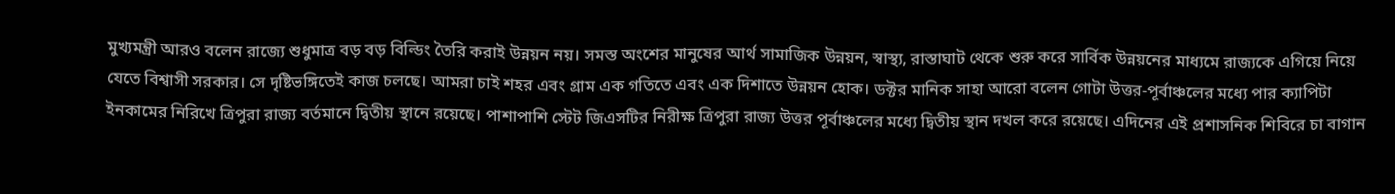মুখ্যমন্ত্রী আরও বলেন রাজ্যে শুধুমাত্র বড় বড় বিল্ডিং তৈরি করাই উন্নয়ন নয়। সমস্ত অংশের মানুষের আর্থ সামাজিক উন্নয়ন, স্বাস্থ্য, রাস্তাঘাট থেকে শুরু করে সার্বিক উন্নয়নের মাধ্যমে রাজ্যকে এগিয়ে নিয়ে যেতে বিশ্বাসী সরকার। সে দৃষ্টিভঙ্গিতেই কাজ চলছে। আমরা চাই শহর এবং গ্রাম এক গতিতে এবং এক দিশাতে উন্নয়ন হোক। ডক্টর মানিক সাহা আরো বলেন গোটা উত্তর-পূর্বাঞ্চলের মধ্যে পার ক্যাপিটা ইনকামের নিরিখে ত্রিপুরা রাজ্য বর্তমানে দ্বিতীয় স্থানে রয়েছে। পাশাপাশি স্টেট জিএসটির নিরীক্ষ ত্রিপুরা রাজ্য উত্তর পূর্বাঞ্চলের মধ্যে দ্বিতীয় স্থান দখল করে রয়েছে। এদিনের এই প্রশাসনিক শিবিরে চা বাগান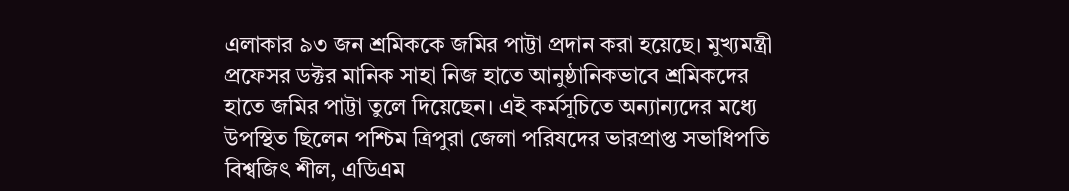এলাকার ৯৩ জন শ্রমিককে জমির পাট্টা প্রদান করা হয়েছে। মুখ্যমন্ত্রী প্রফেসর ডক্টর মানিক সাহা নিজ হাতে আনুষ্ঠানিকভাবে শ্রমিকদের হাতে জমির পাট্টা তুলে দিয়েছেন। এই কর্মসূচিতে অন্যান্যদের মধ্যে উপস্থিত ছিলেন পশ্চিম ত্রিপুরা জেলা পরিষদের ভারপ্রাপ্ত সভাধিপতি বিশ্বজিৎ শীল, এডিএম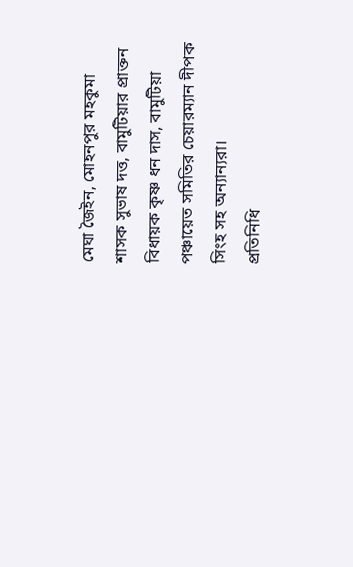মেঘা জৈইন, মোহনপুর মহকুমা শাসক সুভাষ দত্ত, বামুটিয়ার প্রাক্তন বিধায়ক কৃষ্ণ ধন দাস, বামুটিয়া পঞ্চায়েত সমিতির চেয়ারম্যান দীপক সিংহ সহ অন্যান্যরা।
প্রতিনিধি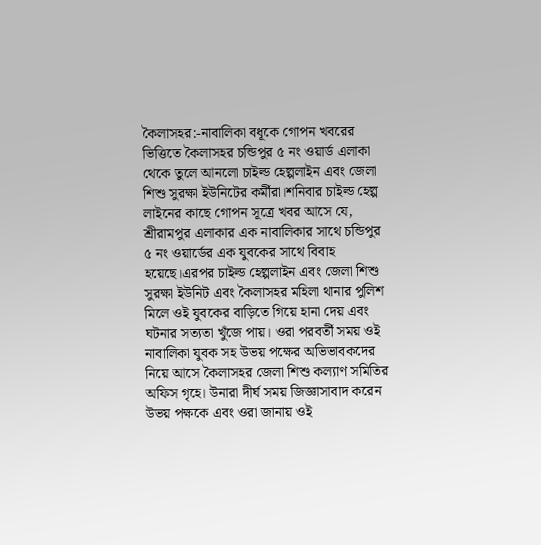কৈলাসহর:-নাবালিকা বধূকে গোপন খবরের ভিত্তিতে কৈলাসহর চন্ডিপুর ৫ নং ওয়ার্ড এলাকা থেকে তুলে আনলো চাইল্ড হেল্পলাইন এবং জেলা শিশু সুরক্ষা ইউনিটের কর্মীরা।শনিবার চাইল্ড হেল্প লাইনের কাছে গোপন সূত্রে খবর আসে যে, শ্রীরামপুর এলাকার এক নাবালিকার সাথে চন্ডিপুর ৫ নং ওয়ার্ডের এক যুবকের সাথে বিবাহ হয়েছে।এরপর চাইল্ড হেল্পলাইন এবং জেলা শিশু সুরক্ষা ইউনিট এবং কৈলাসহর মহিলা থানার পুলিশ মিলে ওই যুবকের বাড়িতে গিয়ে হানা দেয় এবং ঘটনার সত্যতা খুঁজে পায়। ওরা পরবর্তী সময় ওই নাবালিকা যুবক সহ উভয় পক্ষের অভিভাবকদের নিয়ে আসে কৈলাসহর জেলা শিশু কল্যাণ সমিতির অফিস গৃহে। উনারা দীর্ঘ সময় জিজ্ঞাসাবাদ করেন উভয় পক্ষকে এবং ওরা জানায় ওই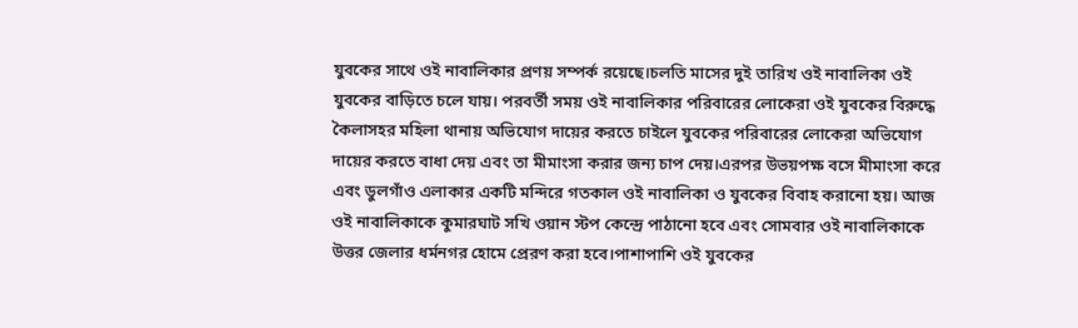যুবকের সাথে ওই নাবালিকার প্রণয় সম্পর্ক রয়েছে।চলতি মাসের দুই তারিখ ওই নাবালিকা ওই যুবকের বাড়িতে চলে যায়। পরবর্তী সময় ওই নাবালিকার পরিবারের লোকেরা ওই যুবকের বিরুদ্ধে কৈলাসহর মহিলা থানায় অভিযোগ দায়ের করতে চাইলে যুবকের পরিবারের লোকেরা অভিযোগ দায়ের করতে বাধা দেয় এবং তা মীমাংসা করার জন্য চাপ দেয়।এরপর উভয়পক্ষ বসে মীমাংসা করে এবং ডুলগাঁও এলাকার একটি মন্দিরে গতকাল ওই নাবালিকা ও যুবকের বিবাহ করানো হয়। আজ ওই নাবালিকাকে কুমারঘাট সখি ওয়ান স্টপ কেন্দ্রে পাঠানো হবে এবং সোমবার ওই নাবালিকাকে উত্তর জেলার ধর্মনগর হোমে প্রেরণ করা হবে।পাশাপাশি ওই যুবকের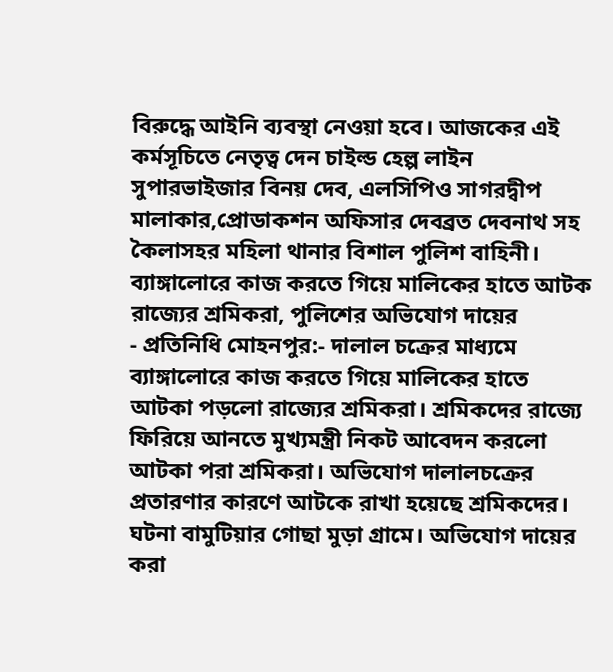বিরুদ্ধে আইনি ব্যবস্থা নেওয়া হবে। আজকের এই কর্মসূচিতে নেতৃত্ব দেন চাইল্ড হেল্প লাইন সুপারভাইজার বিনয় দেব, এলসিপিও সাগরদ্বীপ মালাকার,প্রোডাকশন অফিসার দেবব্রত দেবনাথ সহ কৈলাসহর মহিলা থানার বিশাল পুলিশ বাহিনী।
ব্যাঙ্গালোরে কাজ করতে গিয়ে মালিকের হাতে আটক রাজ্যের শ্রমিকরা, পুলিশের অভিযোগ দায়ের
- প্রতিনিধি মোহনপুর:- দালাল চক্রের মাধ্যমে ব্যাঙ্গালোরে কাজ করতে গিয়ে মালিকের হাতে আটকা পড়লো রাজ্যের শ্রমিকরা। শ্রমিকদের রাজ্যে ফিরিয়ে আনতে মুখ্যমন্ত্রী নিকট আবেদন করলো আটকা পরা শ্রমিকরা। অভিযোগ দালালচক্রের প্রতারণার কারণে আটকে রাখা হয়েছে শ্রমিকদের। ঘটনা বামুটিয়ার গোছা মুড়া গ্রামে। অভিযোগ দায়ের করা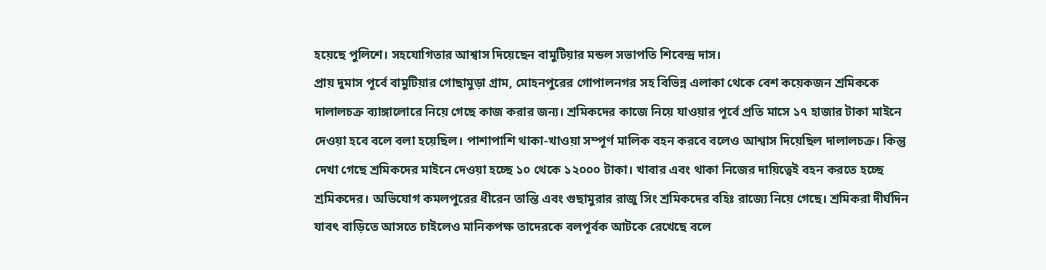হয়েছে পুলিশে। সহযোগিতার আশ্বাস দিয়েছেন বামুটিয়ার মন্ডল সভাপতি শিবেন্দ্র দাস।
প্রায় দুমাস পূর্বে বামুটিয়ার গোছামুড়া গ্রাম, মোহনপুরের গোপালনগর সহ বিভিন্ন এলাকা থেকে বেশ কয়েকজন শ্রমিককে দালালচক্র ব্যাঙ্গালোরে নিয়ে গেছে কাজ করার জন্য। শ্রমিকদের কাজে নিয়ে যাওয়ার পূর্বে প্রতি মাসে ১৭ হাজার টাকা মাইনে দেওয়া হবে বলে বলা হয়েছিল। পাশাপাশি থাকা-খাওয়া সম্পূর্ণ মালিক বহন করবে বলেও আশ্বাস দিয়েছিল দালালচক্র। কিন্তু দেখা গেছে শ্রমিকদের মাইনে দেওয়া হচ্ছে ১০ থেকে ১২০০০ টাকা। খাবার এবং থাকা নিজের দায়িত্বেই বহন করতে হচ্ছে শ্রমিকদের। অভিযোগ কমলপুরের ধীরেন তান্তি এবং গুছামুরার রাজু সিং শ্রমিকদের বহিঃ রাজ্যে নিয়ে গেছে। শ্রমিকরা দীর্ঘদিন যাবৎ বাড়িতে আসতে চাইলেও মানিকপক্ষ তাদেরকে বলপূর্বক আটকে রেখেছে বলে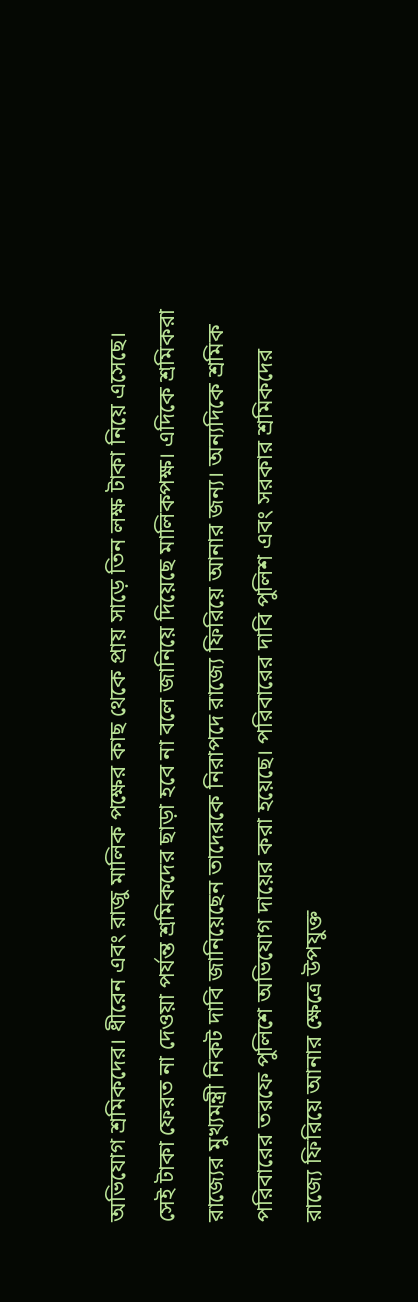অভিযোগ শ্রমিকদের। ধীরেন এবং রাজু মালিক পক্ষের কাছ থেকে প্রায় সাড়ে তিন লক্ষ টাকা নিয়ে এসেছে। সেই টাকা ফেরত না দেওয়া পর্যন্ত শ্রমিকদের ছাড়া হবে না বলে জানিয়ে দিয়েছে মালিকপক্ষ। এদিকে শ্রমিকরা রাজ্যের মুখ্যমন্ত্রী নিকট দাবি জানিয়েছেন তাদেরকে নিরাপদে রাজ্যে ফিরিয়ে আনার জন্য। অন্যদিকে শ্রমিক পরিবারের তরফে পুলিশে অভিযোগ দায়ের করা হয়েছে। পরিবারের দাবি পুলিশ এবং সরকার শ্রমিকদের রাজ্যে ফিরিয়ে আনার ক্ষেত্রে উপযুক্ত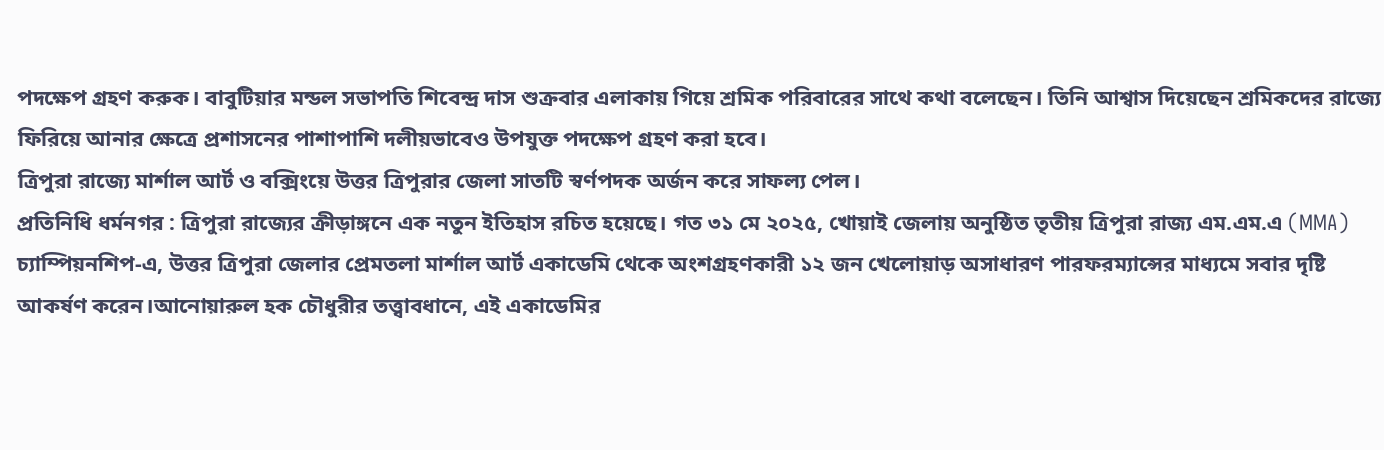পদক্ষেপ গ্রহণ করুক। বাবুটিয়ার মন্ডল সভাপতি শিবেন্দ্র দাস শুক্রবার এলাকায় গিয়ে শ্রমিক পরিবারের সাথে কথা বলেছেন। তিনি আশ্বাস দিয়েছেন শ্রমিকদের রাজ্যে ফিরিয়ে আনার ক্ষেত্রে প্রশাসনের পাশাপাশি দলীয়ভাবেও উপযুক্ত পদক্ষেপ গ্রহণ করা হবে।
ত্রিপুরা রাজ্যে মার্শাল আর্ট ও বক্সিংয়ে উত্তর ত্রিপুরার জেলা সাতটি স্বর্ণপদক অর্জন করে সাফল্য পেল।
প্রতিনিধি ধর্মনগর : ত্রিপুরা রাজ্যের ক্রীড়াঙ্গনে এক নতুন ইতিহাস রচিত হয়েছে। গত ৩১ মে ২০২৫, খোয়াই জেলায় অনুষ্ঠিত তৃতীয় ত্রিপুরা রাজ্য এম.এম.এ (MMA) চ্যাম্পিয়নশিপ-এ, উত্তর ত্রিপুরা জেলার প্রেমতলা মার্শাল আর্ট একাডেমি থেকে অংশগ্রহণকারী ১২ জন খেলোয়াড় অসাধারণ পারফরম্যান্সের মাধ্যমে সবার দৃষ্টি আকর্ষণ করেন।আনোয়ারুল হক চৌধুরীর তত্ত্বাবধানে, এই একাডেমির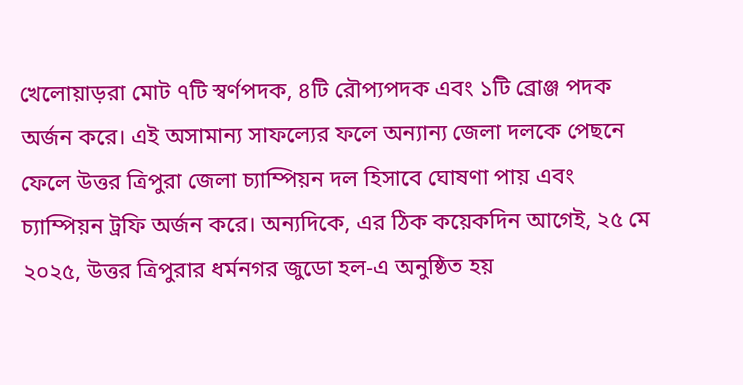খেলোয়াড়রা মোট ৭টি স্বর্ণপদক, ৪টি রৌপ্যপদক এবং ১টি ব্রোঞ্জ পদক অর্জন করে। এই অসামান্য সাফল্যের ফলে অন্যান্য জেলা দলকে পেছনে ফেলে উত্তর ত্রিপুরা জেলা চ্যাম্পিয়ন দল হিসাবে ঘোষণা পায় এবং চ্যাম্পিয়ন ট্রফি অর্জন করে। অন্যদিকে, এর ঠিক কয়েকদিন আগেই, ২৫ মে ২০২৫, উত্তর ত্রিপুরার ধর্মনগর জুডো হল-এ অনুষ্ঠিত হয়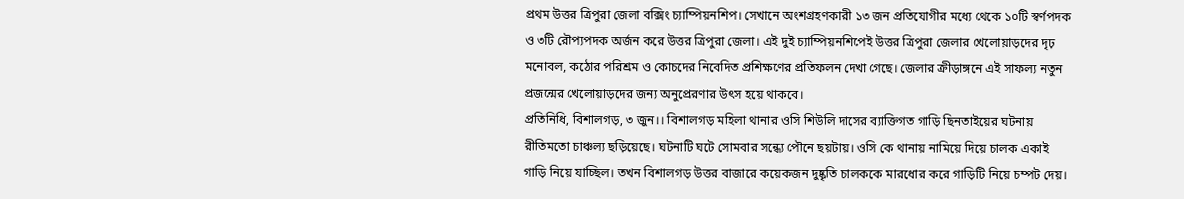প্রথম উত্তর ত্রিপুরা জেলা বক্সিং চ্যাম্পিয়নশিপ। সেখানে অংশগ্রহণকারী ১৩ জন প্রতিযোগীর মধ্যে থেকে ১০টি স্বর্ণপদক ও ৩টি রৌপ্যপদক অর্জন করে উত্তর ত্রিপুরা জেলা। এই দুই চ্যাম্পিয়নশিপেই উত্তর ত্রিপুরা জেলার খেলোয়াড়দের দৃঢ় মনোবল, কঠোর পরিশ্রম ও কোচদের নিবেদিত প্রশিক্ষণের প্রতিফলন দেখা গেছে। জেলার ক্রীড়াঙ্গনে এই সাফল্য নতুন প্রজন্মের খেলোয়াড়দের জন্য অনুপ্রেরণার উৎস হয়ে থাকবে।
প্রতিনিধি, বিশালগড়, ৩ জুন।। বিশালগড় মহিলা থানার ওসি শিউলি দাসের ব্যাক্তিগত গাড়ি ছিনতাইয়ের ঘটনায় রীতিমতো চাঞ্চল্য ছড়িয়েছে। ঘটনাটি ঘটে সোমবার সন্ধ্যে পৌনে ছয়টায়। ওসি কে থানায় নামিয়ে দিয়ে চালক একাই গাড়ি নিয়ে যাচ্ছিল। তখন বিশালগড় উত্তর বাজারে কয়েকজন দুষ্কৃতি চালককে মারধোর করে গাড়িটি নিয়ে চম্পট দেয়।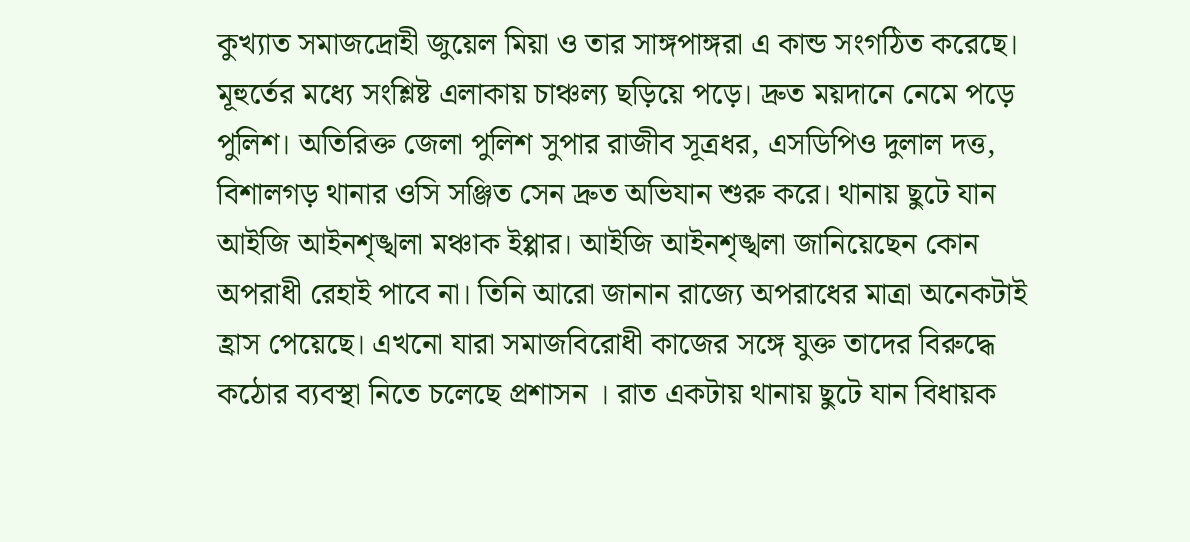কুখ্যাত সমাজদ্রোহী জুয়েল মিয়া ও তার সাঙ্গপাঙ্গরা এ কান্ড সংগঠিত করেছে। মূহুর্তের মধ্যে সংশ্লিষ্ট এলাকায় চাঞ্চল্য ছড়িয়ে পড়ে। দ্রুত ময়দানে নেমে পড়ে পুলিশ। অতিরিক্ত জেলা পুলিশ সুপার রাজীব সূত্রধর, এসডিপিও দুলাল দত্ত, বিশালগড় থানার ওসি সঞ্জিত সেন দ্রুত অভিযান শুরু করে। থানায় ছুটে যান আইজি আইনশৃঙ্খলা মঞ্চাক ইপ্পার। আইজি আইনশৃঙ্খলা জানিয়েছেন কোন অপরাধী রেহাই পাবে না। তিনি আরো জানান রাজ্যে অপরাধের মাত্রা অনেকটাই হ্রাস পেয়েছে। এখনো যারা সমাজবিরোধী কাজের সঙ্গে যুক্ত তাদের বিরুদ্ধে কঠোর ব্যবস্থা নিতে চলেছে প্রশাসন । রাত একটায় থানায় ছুটে যান বিধায়ক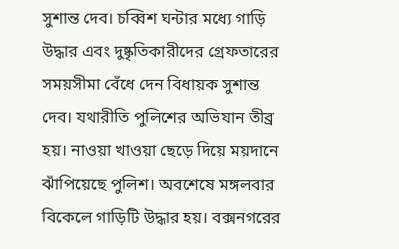সুশান্ত দেব। চব্বিশ ঘন্টার মধ্যে গাড়ি উদ্ধার এবং দুষ্কৃতিকারীদের গ্রেফতারের সময়সীমা বেঁধে দেন বিধায়ক সুশান্ত দেব। যথারীতি পুলিশের অভিযান তীব্র হয়। নাওয়া খাওয়া ছেড়ে দিয়ে ময়দানে ঝাঁপিয়েছে পুলিশ। অবশেষে মঙ্গলবার বিকেলে গাড়িটি উদ্ধার হয়। বক্সনগরের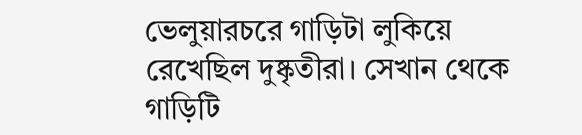ভেলুয়ারচরে গাড়িটা লুকিয়ে রেখেছিল দুষ্কৃতীরা। সেখান থেকে গাড়িটি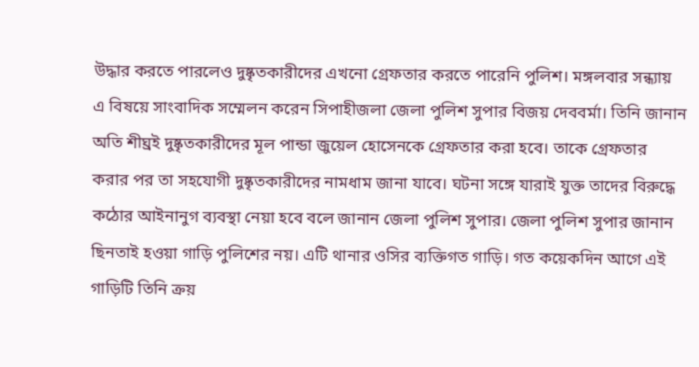উদ্ধার করতে পারলেও দুষ্কৃতকারীদের এখনো গ্রেফতার করতে পারেনি পুলিশ। মঙ্গলবার সন্ধ্যায় এ বিষয়ে সাংবাদিক সম্মেলন করেন সিপাহীজলা জেলা পুলিশ সুপার বিজয় দেববর্মা। তিনি জানান অতি শীঘ্রই দুষ্কৃতকারীদের মূল পান্ডা জুয়েল হোসেনকে গ্রেফতার করা হবে। তাকে গ্রেফতার করার পর তা সহযোগী দুষ্কৃতকারীদের নামধাম জানা যাবে। ঘটনা সঙ্গে যারাই যুক্ত তাদের বিরুদ্ধে কঠোর আইনানুগ ব্যবস্থা নেয়া হবে বলে জানান জেলা পুলিশ সুপার। জেলা পুলিশ সুপার জানান ছিনতাই হওয়া গাড়ি পুলিশের নয়। এটি থানার ওসির ব্যক্তিগত গাড়ি। গত কয়েকদিন আগে এই গাড়িটি তিনি ক্রয়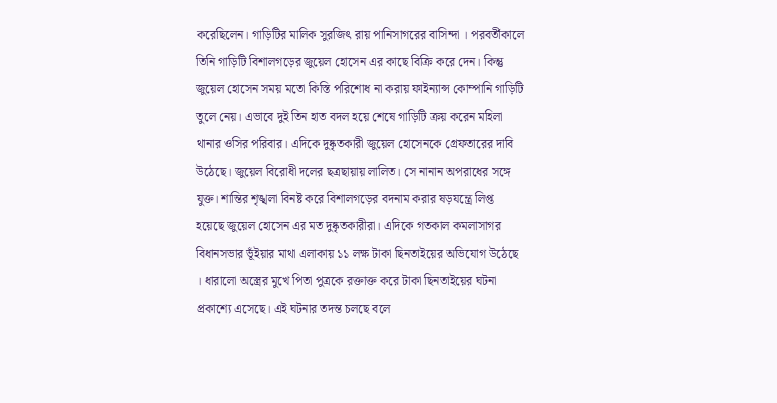করেছিলেন। গাড়িটির মালিক সুরজিৎ রায় পানিসাগরের বাসিন্দা । পরবর্তীকালে তিনি গাড়িটি বিশালগড়ের জুয়েল হোসেন এর কাছে বিক্রি করে দেন। কিন্তু জুয়েল হোসেন সময় মতো কিস্তি পরিশোধ না করায় ফাইন্যান্স কোম্পানি গাড়িটি তুলে নেয়। এভাবে দুই তিন হাত বদল হয়ে শেষে গাড়িটি ক্রয় করেন মহিলা থানার ওসির পরিবার। এদিকে দুষ্কৃতকারী জুয়েল হোসেনকে গ্রেফতারের দাবি উঠেছে। জুয়েল বিরোধী দলের ছত্রছায়ায় লালিত। সে নানান অপরাধের সঙ্গে যুক্ত। শান্তির শৃঙ্খলা বিনষ্ট করে বিশালগড়ের বদনাম করার ষড়যন্ত্রে লিপ্ত হয়েছে জুয়েল হোসেন এর মত দুষ্কৃতকারীরা। এদিকে গতকাল কমলাসাগর বিধানসভার ভূঁইয়ার মাথা এলাকায় ১১ লক্ষ টাকা ছিনতাইয়ের অভিযোগ উঠেছে । ধারালো অস্ত্রের মুখে পিতা পুত্রকে রক্তাক্ত করে টাকা ছিনতাইয়ের ঘটনা প্রকাশ্যে এসেছে। এই ঘটনার তদন্ত চলছে বলে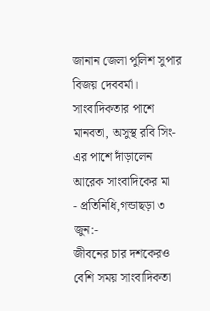জানান জেলা পুলিশ সুপার বিজয় দেববর্মা।
সাংবাদিকতার পাশে মানবতা, অসুস্থ রবি সিং-এর পাশে দাঁড়ালেন আরেক সাংবাদিকের মা
- প্রতিনিধি,গন্ডাছড়া ৩ জুন:-
জীবনের চার দশকেরও বেশি সময় সাংবাদিকতা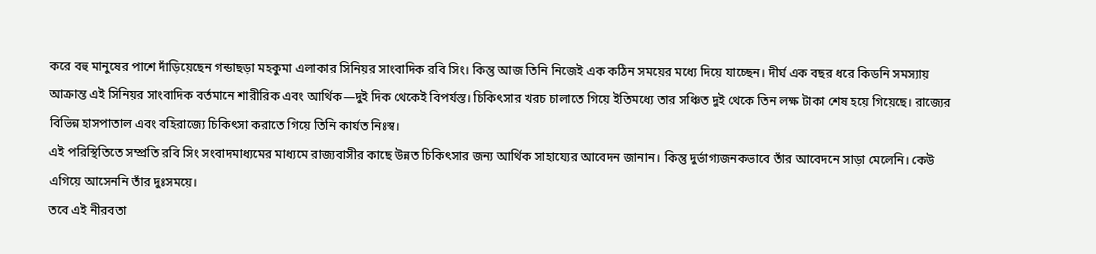করে বহু মানুষের পাশে দাঁড়িয়েছেন গন্ডাছড়া মহকুমা এলাকার সিনিয়র সাংবাদিক রবি সিং। কিন্তু আজ তিনি নিজেই এক কঠিন সময়ের মধ্যে দিয়ে যাচ্ছেন। দীর্ঘ এক বছর ধরে কিডনি সমস্যায় আক্রান্ত এই সিনিয়র সাংবাদিক বর্তমানে শারীরিক এবং আর্থিক—দুই দিক থেকেই বিপর্যস্ত। চিকিৎসার খরচ চালাতে গিয়ে ইতিমধ্যে তার সঞ্চিত দুই থেকে তিন লক্ষ টাকা শেষ হয়ে গিয়েছে। রাজ্যের বিভিন্ন হাসপাতাল এবং বহিরাজ্যে চিকিৎসা করাতে গিয়ে তিনি কার্যত নিঃস্ব।
এই পরিস্থিতিতে সম্প্রতি রবি সিং সংবাদমাধ্যমের মাধ্যমে রাজ্যবাসীর কাছে উন্নত চিকিৎসার জন্য আর্থিক সাহায্যের আবেদন জানান। কিন্তু দুর্ভাগ্যজনকভাবে তাঁর আবেদনে সাড়া মেলেনি। কেউ এগিয়ে আসেননি তাঁর দুঃসময়ে।
তবে এই নীরবতা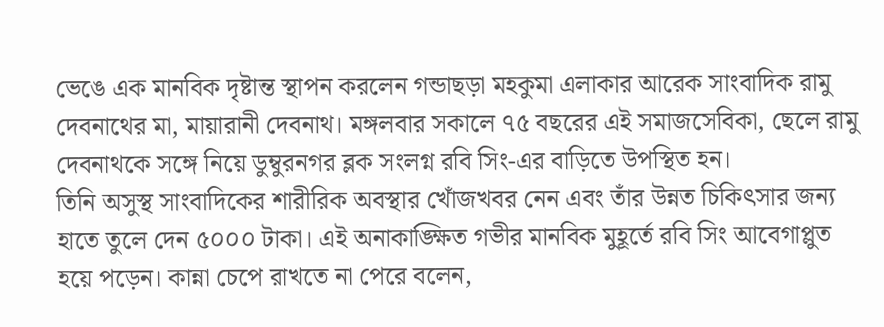ভেঙে এক মানবিক দৃষ্টান্ত স্থাপন করলেন গন্ডাছড়া মহকুমা এলাকার আরেক সাংবাদিক রামু দেবনাথের মা, মায়ারানী দেবনাথ। মঙ্গলবার সকালে ৭৫ বছরের এই সমাজসেবিকা, ছেলে রামু দেবনাথকে সঙ্গে নিয়ে ডুম্বুরনগর ব্লক সংলগ্ন রবি সিং-এর বাড়িতে উপস্থিত হন।
তিনি অসুস্থ সাংবাদিকের শারীরিক অবস্থার খোঁজখবর নেন এবং তাঁর উন্নত চিকিৎসার জন্য হাতে তুলে দেন ৫০০০ টাকা। এই অনাকাঙ্ক্ষিত গভীর মানবিক মুহূর্তে রবি সিং আবেগাপ্লুত হয়ে পড়েন। কান্না চেপে রাখতে না পেরে বলেন,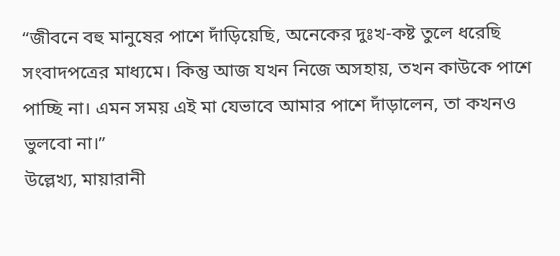“জীবনে বহু মানুষের পাশে দাঁড়িয়েছি, অনেকের দুঃখ-কষ্ট তুলে ধরেছি সংবাদপত্রের মাধ্যমে। কিন্তু আজ যখন নিজে অসহায়, তখন কাউকে পাশে পাচ্ছি না। এমন সময় এই মা যেভাবে আমার পাশে দাঁড়ালেন, তা কখনও ভুলবো না।”
উল্লেখ্য, মায়ারানী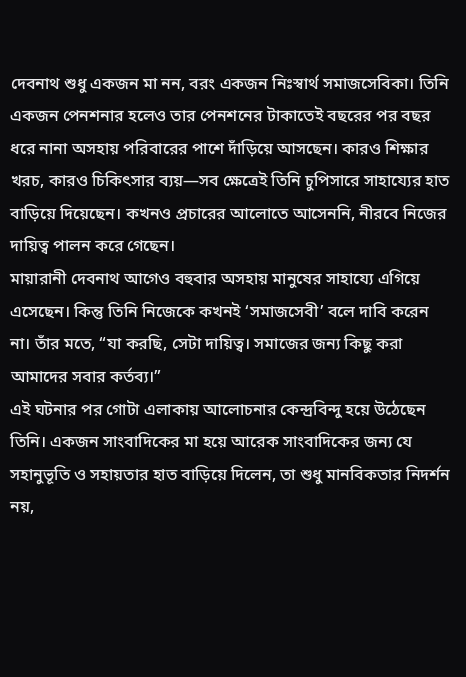দেবনাথ শুধু একজন মা নন, বরং একজন নিঃস্বার্থ সমাজসেবিকা। তিনি একজন পেনশনার হলেও তার পেনশনের টাকাতেই বছরের পর বছর ধরে নানা অসহায় পরিবারের পাশে দাঁড়িয়ে আসছেন। কারও শিক্ষার খরচ, কারও চিকিৎসার ব্যয়—সব ক্ষেত্রেই তিনি চুপিসারে সাহায্যের হাত বাড়িয়ে দিয়েছেন। কখনও প্রচারের আলোতে আসেননি, নীরবে নিজের দায়িত্ব পালন করে গেছেন।
মায়ারানী দেবনাথ আগেও বহুবার অসহায় মানুষের সাহায্যে এগিয়ে এসেছেন। কিন্তু তিনি নিজেকে কখনই ‘সমাজসেবী’ বলে দাবি করেন না। তাঁর মতে, “যা করছি, সেটা দায়িত্ব। সমাজের জন্য কিছু করা আমাদের সবার কর্তব্য।”
এই ঘটনার পর গোটা এলাকায় আলোচনার কেন্দ্রবিন্দু হয়ে উঠেছেন তিনি। একজন সাংবাদিকের মা হয়ে আরেক সাংবাদিকের জন্য যে সহানুভূতি ও সহায়তার হাত বাড়িয়ে দিলেন, তা শুধু মানবিকতার নিদর্শন নয়,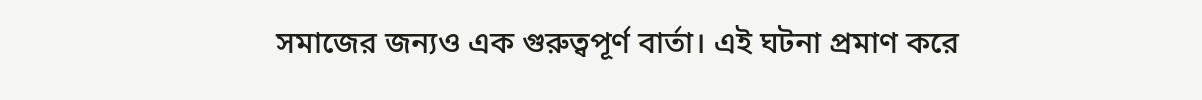সমাজের জন্যও এক গুরুত্বপূর্ণ বার্তা। এই ঘটনা প্রমাণ করে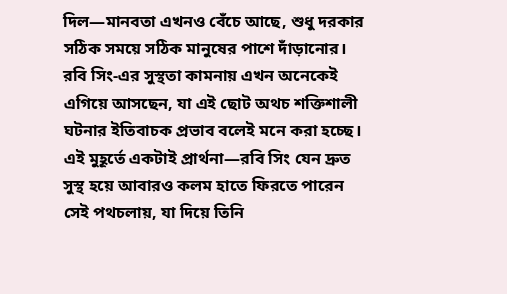দিল—মানবতা এখনও বেঁচে আছে, শুধু দরকার সঠিক সময়ে সঠিক মানুষের পাশে দাঁড়ানোর। রবি সিং-এর সুস্থতা কামনায় এখন অনেকেই এগিয়ে আসছেন, যা এই ছোট অথচ শক্তিশালী ঘটনার ইতিবাচক প্রভাব বলেই মনে করা হচ্ছে।
এই মুহূর্তে একটাই প্রার্থনা—রবি সিং যেন দ্রুত সুস্থ হয়ে আবারও কলম হাতে ফিরতে পারেন সেই পথচলায়, যা দিয়ে তিনি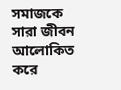সমাজকে সারা জীবন আলোকিত করে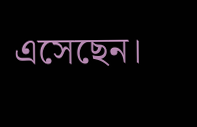এসেছেন।